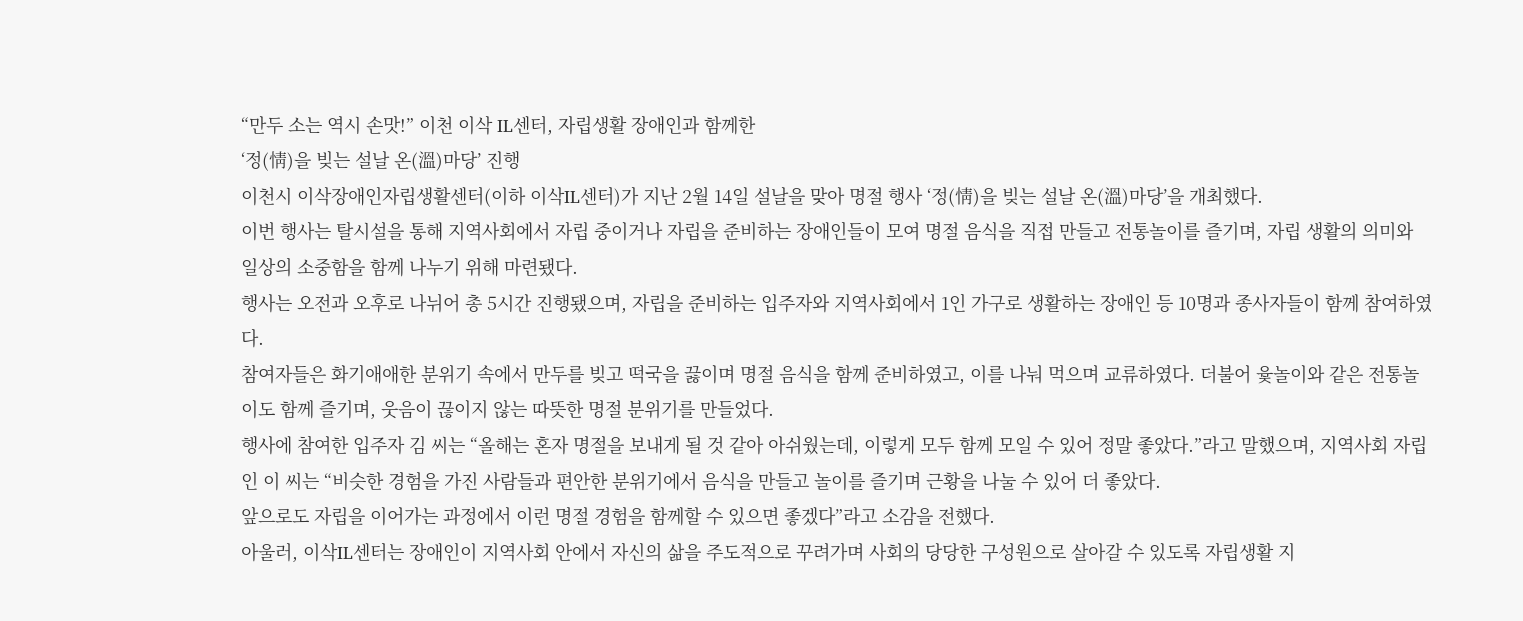“만두 소는 역시 손맛!” 이천 이삭 IL센터, 자립생활 장애인과 함께한
‘정(情)을 빚는 설날 온(溫)마당’ 진행
이천시 이삭장애인자립생활센터(이하 이삭IL센터)가 지난 2월 14일 설날을 맞아 명절 행사 ‘정(情)을 빚는 설날 온(溫)마당’을 개최했다.
이번 행사는 탈시설을 통해 지역사회에서 자립 중이거나 자립을 준비하는 장애인들이 모여 명절 음식을 직접 만들고 전통놀이를 즐기며, 자립 생활의 의미와 일상의 소중함을 함께 나누기 위해 마련됐다.
행사는 오전과 오후로 나뉘어 총 5시간 진행됐으며, 자립을 준비하는 입주자와 지역사회에서 1인 가구로 생활하는 장애인 등 10명과 종사자들이 함께 참여하였다.
참여자들은 화기애애한 분위기 속에서 만두를 빚고 떡국을 끓이며 명절 음식을 함께 준비하였고, 이를 나눠 먹으며 교류하였다. 더불어 윷놀이와 같은 전통놀이도 함께 즐기며, 웃음이 끊이지 않는 따뜻한 명절 분위기를 만들었다.
행사에 참여한 입주자 김 씨는 “올해는 혼자 명절을 보내게 될 것 같아 아쉬웠는데, 이렇게 모두 함께 모일 수 있어 정말 좋았다.”라고 말했으며, 지역사회 자립인 이 씨는 “비슷한 경험을 가진 사람들과 편안한 분위기에서 음식을 만들고 놀이를 즐기며 근황을 나눌 수 있어 더 좋았다.
앞으로도 자립을 이어가는 과정에서 이런 명절 경험을 함께할 수 있으면 좋겠다”라고 소감을 전했다.
아울러, 이삭IL센터는 장애인이 지역사회 안에서 자신의 삶을 주도적으로 꾸려가며 사회의 당당한 구성원으로 살아갈 수 있도록 자립생활 지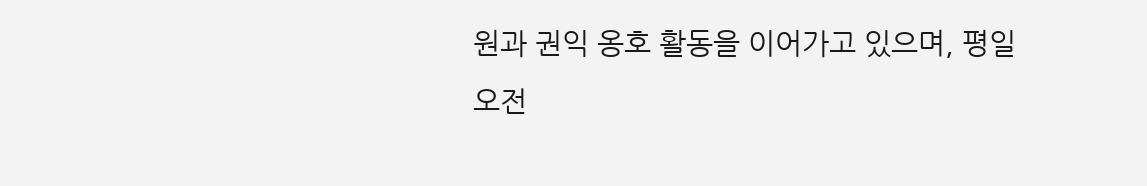원과 권익 옹호 활동을 이어가고 있으며, 평일 오전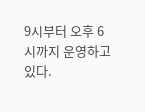9시부터 오후 6시까지 운영하고 있다.